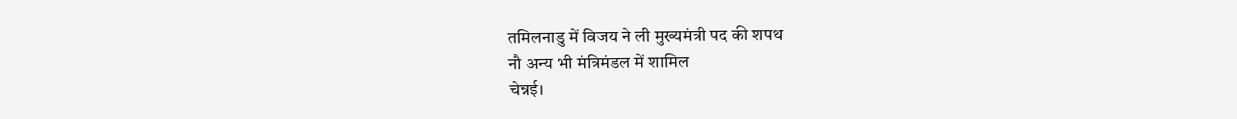तमिलनाडु में विजय ने ली मुख्यमंत्री पद की शपथ
नौ अन्य भी मंत्रिमंडल में शामिल
चेन्नई।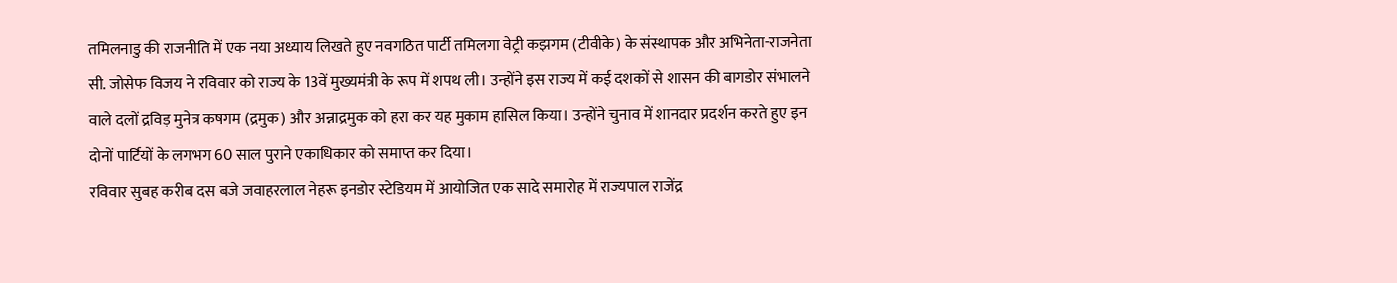तमिलनाडु की राजनीति में एक नया अध्याय लिखते हुए नवगठित पार्टी तमिलगा वेट्री कझगम (टीवीके) के संस्थापक और अभिनेता-राजनेता सी. जोसेफ विजय ने रविवार को राज्य के 13वें मुख्यमंत्री के रूप में शपथ ली। उन्होंने इस राज्य में कई दशकों से शासन की बागडोर संभालने वाले दलों द्रविड़ मुनेत्र कषगम (द्रमुक) और अन्नाद्रमुक को हरा कर यह मुकाम हासिल किया। उन्होंने चुनाव में शानदार प्रदर्शन करते हुए इन दोनों पार्टियों के लगभग 60 साल पुराने एकाधिकार को समाप्त कर दिया।
रविवार सुबह करीब दस बजे जवाहरलाल नेहरू इनडोर स्टेडियम में आयोजित एक सादे समारोह में राज्यपाल राजेंद्र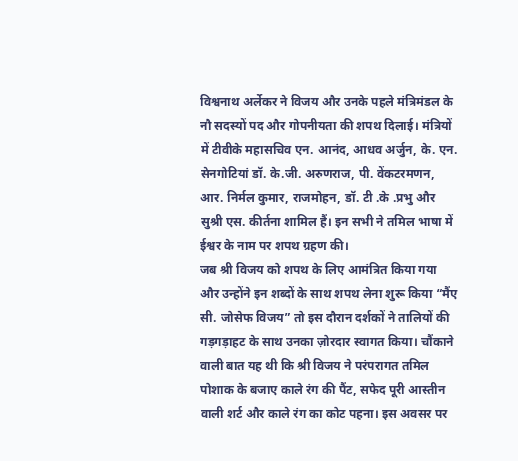विश्वनाथ अर्लेकर ने विजय और उनके पहले मंत्रिमंडल के नौ सदस्यों पद और गोपनीयता की शपथ दिलाई। मंत्रियों में टीवीके महासचिव एन. आनंद, आधव अर्जुन, के. एन. सेनगोटियां डॉ. के.जी. अरुणराज, पी. वेंकटरमणन, आर. निर्मल कुमार, राजमोहन, डॉ. टी .के .प्रभु और सुश्री एस. कीर्तना शामिल हैं। इन सभी ने तमिल भाषा में ईश्वर के नाम पर शपथ ग्रहण की।
जब श्री विजय को शपथ के लिए आमंत्रित किया गया और उन्होंने इन शब्दों के साथ शपथ लेना शुरू किया “मैंए सी. जोसेफ विजय” तो इस दौरान दर्शकों ने तालियों की गड़गड़ाहट के साथ उनका ज़ोरदार स्वागत किया। चौंकाने वाली बात यह थी कि श्री विजय ने परंपरागत तमिल पोशाक के बजाए काले रंग की पैंट, सफेद पूरी आस्तीन वाली शर्ट और काले रंग का कोट पहना। इस अवसर पर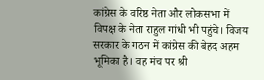कांग्रेस के वरिष्ठ नेता और लोकसभा में विपक्ष के नेता राहुल गांधी भी पहुंचे। विजय सरकार के गठन में कांग्रेस की बेहद अहम भूमिका है। वह मंच पर श्री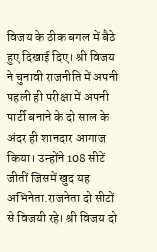विजय के ठीक बगल में बैठे हुए दिखाई दिए। श्री विजय ने चुनावी राजनीति में अपनी पहली ही परीक्षा में अपनी पार्टी बनाने के दो साल के अंदर ही शानदार आगाज किया। उन्होंने 108 सीटें जीतीं जिसमें खुद यह अभिनेता.राजनेता दो सीटों से विजयी रहे। श्री विजय दो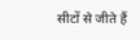सीटों से जीते हैं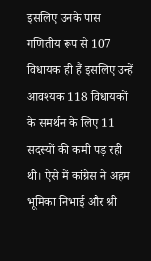इसलिए उनके पास गणितीय रूप से 107 विधायक ही हैं इसलिए उन्हें आवश्यक 118 विधायकों के समर्थन के लिए 11 सदस्यों की कमी पड़ रही थी। ऐसे में कांग्रेस ने अहम भूमिका निभाई और श्री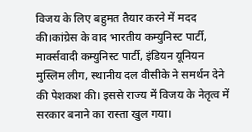विजय के लिए बहुमत तैयार करने में मदद की।कांग्रेस के वाद भारतीय कम्युनिस्ट पार्टी, मार्क्सवादी कम्युनिस्ट पार्टी, इंडियन यूनियन मुस्लिम लीग, स्थानीय दल वीसीके ने समर्थन देने की पेशकश की। इससे राज्य में विजय के नेतृत्व में सरकार बनाने का रास्ता खुल गया।